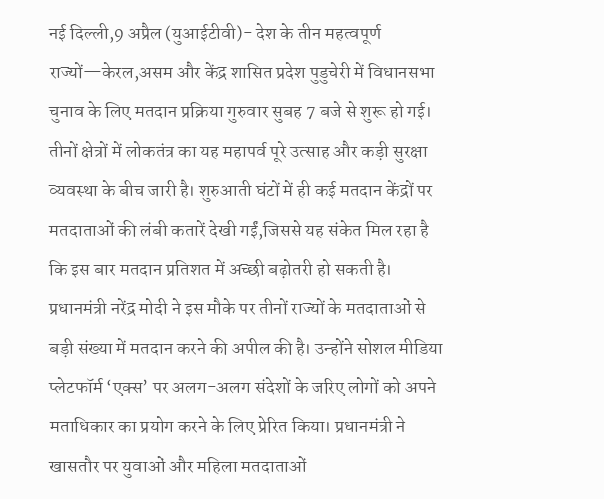नई दिल्ली,9 अप्रैल (युआईटीवी)- देश के तीन महत्वपूर्ण राज्यों—केरल,असम और केंद्र शासित प्रदेश पुडुचेरी में विधानसभा चुनाव के लिए मतदान प्रक्रिया गुरुवार सुबह 7 बजे से शुरू हो गई। तीनों क्षेत्रों में लोकतंत्र का यह महापर्व पूरे उत्साह और कड़ी सुरक्षा व्यवस्था के बीच जारी है। शुरुआती घंटों में ही कई मतदान केंद्रों पर मतदाताओं की लंबी कतारें देखी गईं,जिससे यह संकेत मिल रहा है कि इस बार मतदान प्रतिशत में अच्छी बढ़ोतरी हो सकती है।
प्रधानमंत्री नरेंद्र मोदी ने इस मौके पर तीनों राज्यों के मतदाताओं से बड़ी संख्या में मतदान करने की अपील की है। उन्होंने सोशल मीडिया प्लेटफॉर्म ‘एक्स’ पर अलग-अलग संदेशों के जरिए लोगों को अपने मताधिकार का प्रयोग करने के लिए प्रेरित किया। प्रधानमंत्री ने खासतौर पर युवाओं और महिला मतदाताओं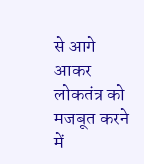से आगे आकर लोकतंत्र को मजबूत करने में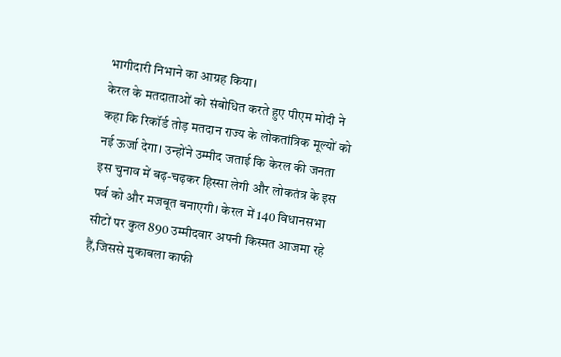भागीदारी निभाने का आग्रह किया।
केरल के मतदाताओं को संबोधित करते हुए पीएम मोदी ने कहा कि रिकॉर्ड तोड़ मतदान राज्य के लोकतांत्रिक मूल्यों को नई ऊर्जा देगा। उन्होंने उम्मीद जताई कि केरल की जनता इस चुनाव में बढ़-चढ़कर हिस्सा लेगी और लोकतंत्र के इस पर्व को और मजबूत बनाएगी। केरल में 140 विधानसभा सीटों पर कुल 890 उम्मीदवार अपनी किस्मत आजमा रहे हैं,जिससे मुकाबला काफी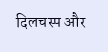दिलचस्प और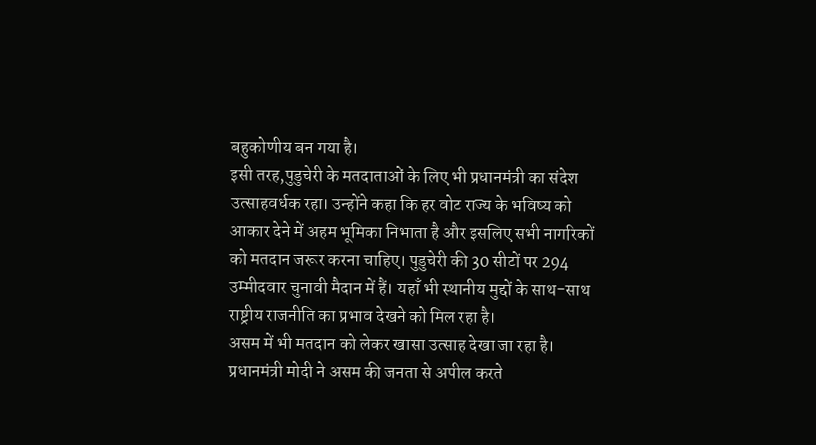बहुकोणीय बन गया है।
इसी तरह,पुडुचेरी के मतदाताओं के लिए भी प्रधानमंत्री का संदेश उत्साहवर्धक रहा। उन्होंने कहा कि हर वोट राज्य के भविष्य को आकार देने में अहम भूमिका निभाता है और इसलिए सभी नागरिकों को मतदान जरूर करना चाहिए। पुडुचेरी की 30 सीटों पर 294 उम्मीदवार चुनावी मैदान में हैं। यहाँ भी स्थानीय मुद्दों के साथ-साथ राष्ट्रीय राजनीति का प्रभाव देखने को मिल रहा है।
असम में भी मतदान को लेकर खासा उत्साह देखा जा रहा है। प्रधानमंत्री मोदी ने असम की जनता से अपील करते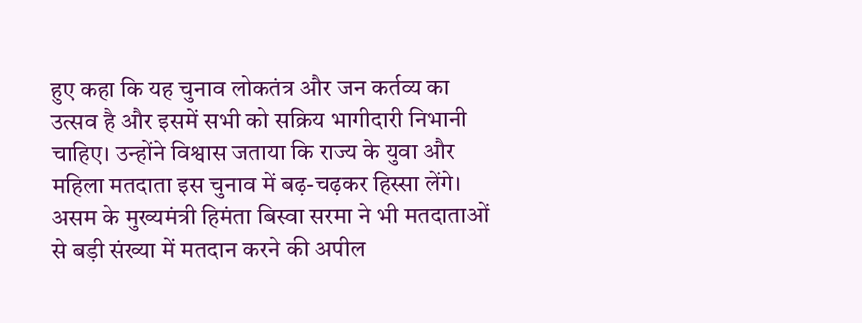हुए कहा कि यह चुनाव लोकतंत्र और जन कर्तव्य का उत्सव है और इसमें सभी को सक्रिय भागीदारी निभानी चाहिए। उन्होंने विश्वास जताया कि राज्य के युवा और महिला मतदाता इस चुनाव में बढ़-चढ़कर हिस्सा लेंगे।
असम के मुख्यमंत्री हिमंता बिस्वा सरमा ने भी मतदाताओं से बड़ी संख्या में मतदान करने की अपील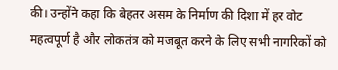की। उन्होंने कहा कि बेहतर असम के निर्माण की दिशा में हर वोट महत्वपूर्ण है और लोकतंत्र को मजबूत करने के लिए सभी नागरिकों को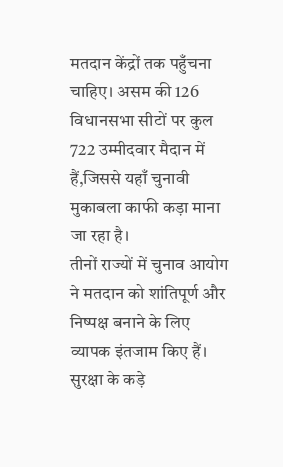मतदान केंद्रों तक पहुँचना चाहिए। असम की 126 विधानसभा सीटों पर कुल 722 उम्मीदवार मैदान में हैं,जिससे यहाँ चुनावी मुकाबला काफी कड़ा माना जा रहा है।
तीनों राज्यों में चुनाव आयोग ने मतदान को शांतिपूर्ण और निष्पक्ष बनाने के लिए व्यापक इंतजाम किए हैं। सुरक्षा के कड़े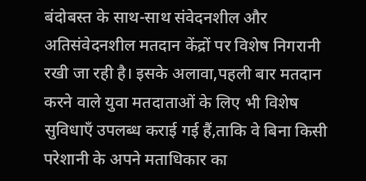बंदोबस्त के साथ-साथ संवेदनशील और अतिसंवेदनशील मतदान केंद्रों पर विशेष निगरानी रखी जा रही है। इसके अलावा,पहली बार मतदान करने वाले युवा मतदाताओं के लिए भी विशेष सुविधाएँ उपलब्ध कराई गई हैं,ताकि वे बिना किसी परेशानी के अपने मताधिकार का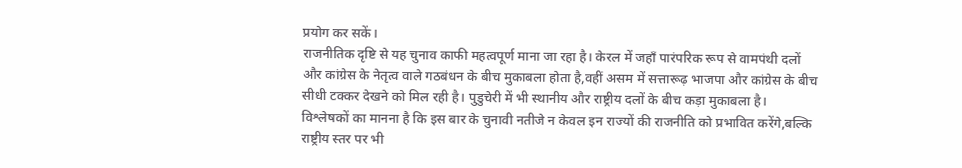प्रयोग कर सकें।
राजनीतिक दृष्टि से यह चुनाव काफी महत्वपूर्ण माना जा रहा है। केरल में जहाँ पारंपरिक रूप से वामपंथी दलों और कांग्रेस के नेतृत्व वाले गठबंधन के बीच मुकाबला होता है,वहीं असम में सत्तारूढ़ भाजपा और कांग्रेस के बीच सीधी टक्कर देखने को मिल रही है। पुडुचेरी में भी स्थानीय और राष्ट्रीय दलों के बीच कड़ा मुकाबला है।
विश्लेषकों का मानना है कि इस बार के चुनावी नतीजे न केवल इन राज्यों की राजनीति को प्रभावित करेंगे,बल्कि राष्ट्रीय स्तर पर भी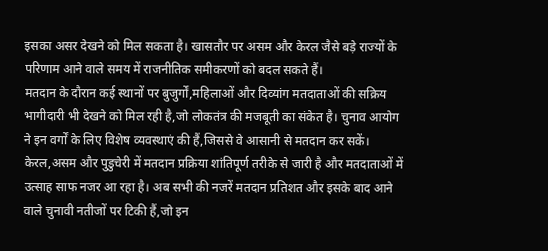इसका असर देखने को मिल सकता है। खासतौर पर असम और केरल जैसे बड़े राज्यों के परिणाम आने वाले समय में राजनीतिक समीकरणों को बदल सकते हैं।
मतदान के दौरान कई स्थानों पर बुजुर्गों,महिलाओं और दिव्यांग मतदाताओं की सक्रिय भागीदारी भी देखने को मिल रही है,जो लोकतंत्र की मजबूती का संकेत है। चुनाव आयोग ने इन वर्गों के लिए विशेष व्यवस्थाएं की हैं,जिससे वे आसानी से मतदान कर सकें।
केरल,असम और पुडुचेरी में मतदान प्रक्रिया शांतिपूर्ण तरीके से जारी है और मतदाताओं में उत्साह साफ नजर आ रहा है। अब सभी की नजरें मतदान प्रतिशत और इसके बाद आने वाले चुनावी नतीजों पर टिकी हैं,जो इन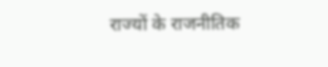राज्यों के राजनीतिक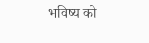भविष्य को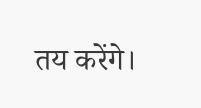तय करेंगे।